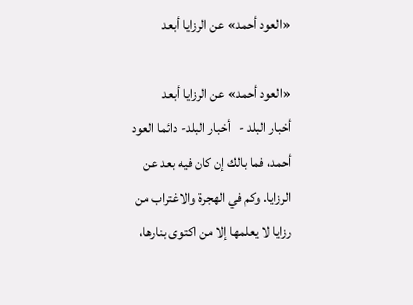«العود أحمد» عن الرزايا أبعد

«العود أحمد» عن الرزايا أبعد
أخبار البلد -   أخبار البلد- دائما العود أحمد، فما بالك إن كان فيه بعد عن الرزايا. وكم في الهجرة والاغتراب من رزايا لا يعلمها إلا من اكتوى بنارها،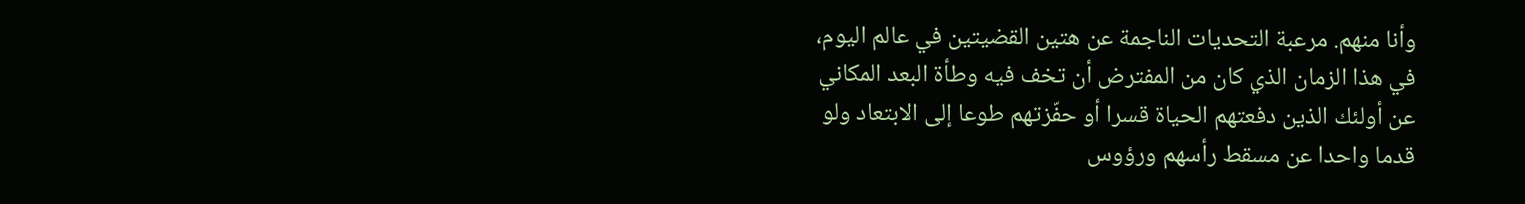وأنا منهم. مرعبة التحديات الناجمة عن هتين القضيتين في عالم اليوم، في هذا الزمان الذي كان من المفترض أن تخف فيه وطأة البعد المكاني عن أولئك الذين دفعتهم الحياة قسرا أو حفّزتهم طوعا إلى الابتعاد ولو قدما واحدا عن مسقط رأسهم ورؤوس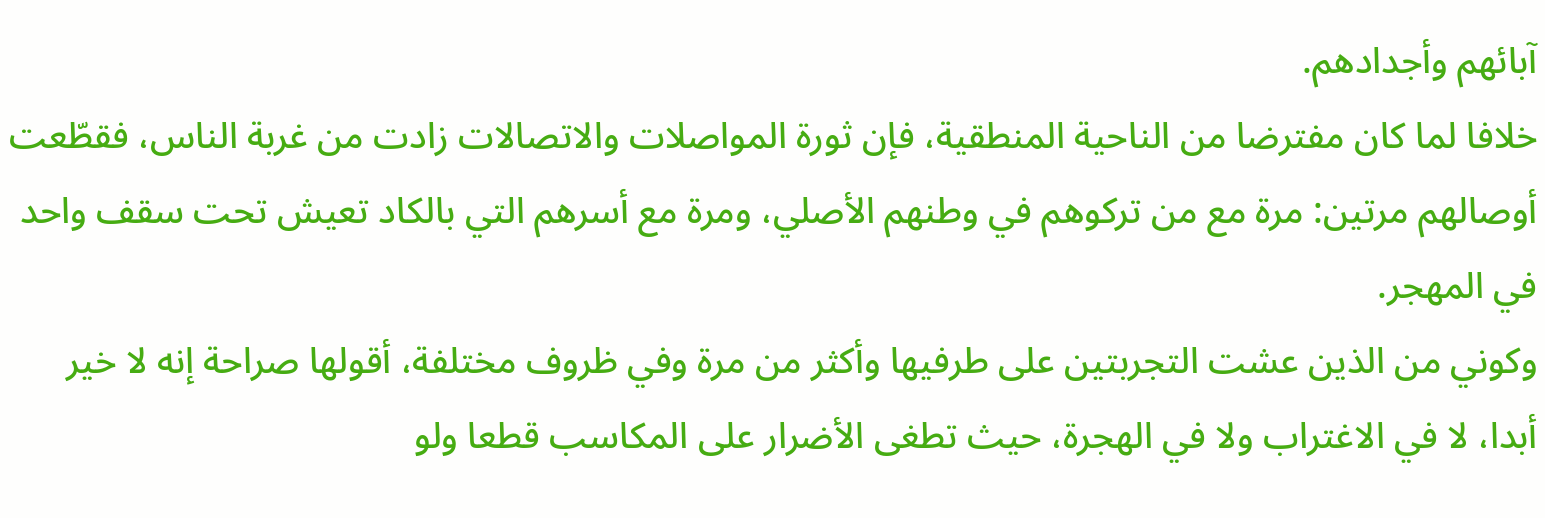آبائهم وأجدادهم.
خلافا لما كان مفترضا من الناحية المنطقية، فإن ثورة المواصلات والاتصالات زادت من غربة الناس، فقطّعت أوصالهم مرتين: مرة مع من تركوهم في وطنهم الأصلي، ومرة مع أسرهم التي بالكاد تعيش تحت سقف واحد في المهجر.
وكوني من الذين عشت التجربتين على طرفيها وأكثر من مرة وفي ظروف مختلفة، أقولها صراحة إنه لا خير أبدا، لا في الاغتراب ولا في الهجرة، حيث تطغى الأضرار على المكاسب قطعا ولو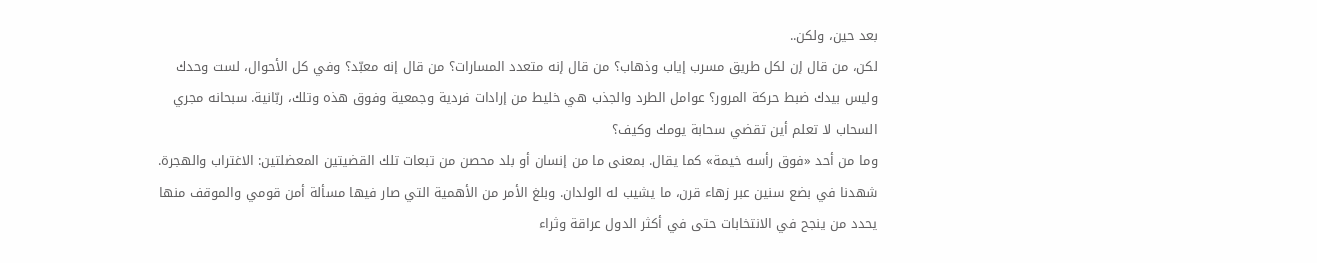بعد حين، ولكن..
لكن، من قال إن لكل طريق مسرب إياب وذهاب؟ من قال إنه متعدد المسارات؟ من قال إنه معبّد؟ وفي كل الأحوال، لست وحدك وليس بيدك ضبط حركة المرور؟ عوامل الطرد والجذب هي خليط من إرادات فردية وجمعية وفوق هذه وتلك، ربّانية. سبحانه مجري السحاب لا تعلم أين تقضي سحابة يومك وكيف؟
وما من أحد «فوق رأسه خيمة» كما يقال. بمعنى ما من إنسان أو بلد محصن من تبعات تلك القضيتين المعضلتين: الاغتراب والهجرة. شهدنا في بضع سنين عبر زهاء قرن، ما يشيب له الولدان. وبلغ الأمر من الأهمية التي صار فيها مسألة أمن قومي والموقف منها يحدد من ينجح في الانتخابات حتى في أكثر الدول عراقة وثراء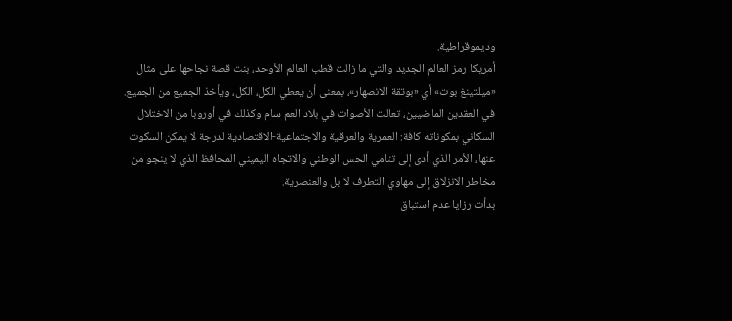وديموقراطية.
أمريكا رمز العالم الجديد والتي ما زالت قطب العالم الأوحد، بنت قصة نجاحها على مثال «ميلتينغ بوت» أي «بوتقة الانصهار»، بمعنى أن يعطي الكل، الكل، ويأخذ الجميع من الجميع. في العقدين الماضيين، تعالت الأصوات في بلاد العم سام وكذلك في أوروبا من الاختلال السكاني بمكوناته كافة: العمرية والعرقية والاجتماعية-الاقتصادية لدرجة لا يمكن السكوت عنها، الأمر الذي أدى إلى تنامي الحس الوطني والاتجاه اليميني المحافظ الذي لا ينجو من مخاطر الانزلاق إلى مهاوي التطرف لا بل والعنصرية.
بدأت رزايا عدم استباق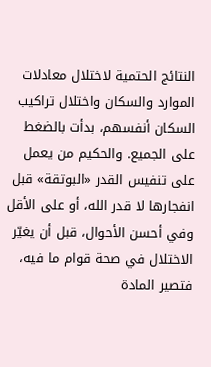النتائج الحتمية لاختلال معادلات الموارد والسكان واختلال تراكيب السكان أنفسهم، بدأت بالضغط على الجميع. والحكيم من يعمل على تنفيس القدر «البوتقة» قبل انفجارها لا قدر الله، أو على الأقل وفي أحسن الأحوال، قبل أن يغيّر الاختلال في صحة قوام ما فيه، فتصير المادة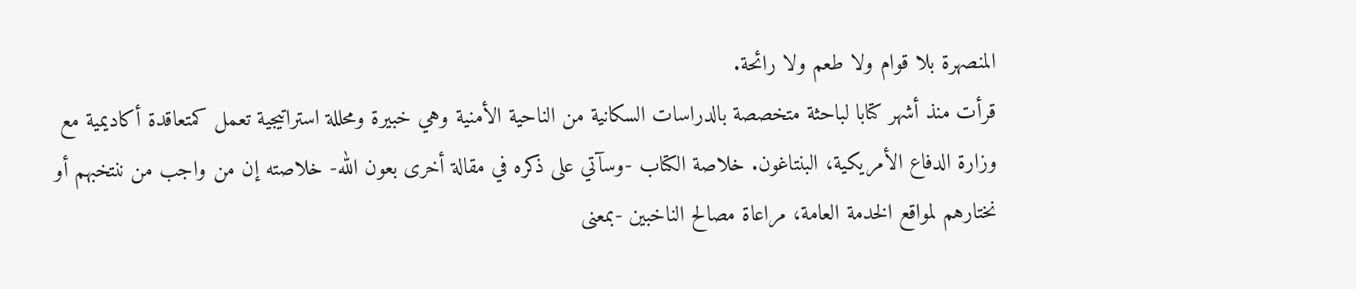المنصهرة بلا قوام ولا طعم ولا رائحة.
قرأت منذ أشهر كتابا لباحثة متخصصة بالدراسات السكانية من الناحية الأمنية وهي خبيرة ومحللة استراتيجية تعمل كمتعاقدة أكاديمية مع وزارة الدفاع الأمريكية، البنتاغون. خلاصة الكتاب -وسآتي على ذكره في مقالة أخرى بعون الله- خلاصته إن من واجب من ننتخبهم أو نختارهم لمواقع الخدمة العامة، مراعاة مصالح الناخبين -بمعنى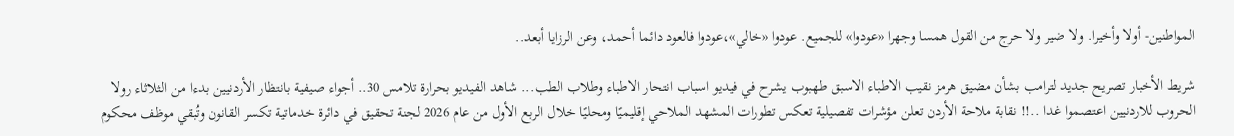المواطنين- أولا وأخيرا. ولا ضير ولا حرج من القول همسا وجهرا «عودوا» للجميع. عودوا «خالي»،عودوا فالعود دائما أحمد، وعن الرزايا أبعد..

شريط الأخبار تصريح جديد لترامب بشأن مضيق هرمز نقيب الاطباء الاسبق طهبوب يشرح في فيديو اسباب انتحار الاطباء وطلاب الطب... شاهد الفيديو بحرارة تلامس 30.. أجواء صيفية بانتظار الأردنيين بدءا من الثلاثاء رولا الحروب للاردنيين اعتصموا غدا ..!! نقابة ملاحة الأردن تعلن مؤشرات تفصيلية تعكس تطورات المشهد الملاحي إقليميًا ومحليًا خلال الربع الأول من عام 2026 لجنة تحقيق في دائرة خدماتية تكسر القانون وتُبقي موظف محكوم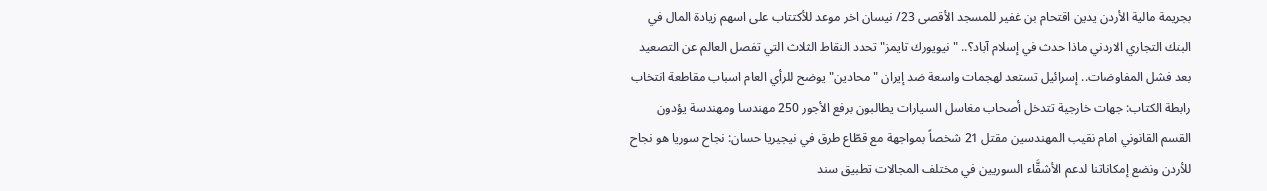بجريمة مالية الأردن يدين اقتحام بن غفير للمسجد الأقصى 23/ نيسان اخر موعد للأكتتاب على اسهم زيادة المال في البنك التجاري الاردني ماذا حدث في إسلام آباد؟.. "نيويورك تايمز" تحدد النقاط الثلاث التي تفصل العالم عن التصعيد بعد فشل المفاوضات.. إسرائيل تستعد لهجمات واسعة ضد إيران "محادين" يوضح للرأي العام اسباب مقاطعة انتخاب رابطة الكتاب: جهات خارجية تتدخل أصحاب مغاسل السيارات يطالبون برفع الأجور 250 مهندسا ومهندسة يؤدون القسم القانوني امام نقيب المهندسين مقتل 21 شخصاً بمواجهة مع قطّاع طرق في نيجيريا حسان: نجاح سوريا هو نجاح للأردن ونضع إمكاناتنا لدعم الأشقَّاء السوريين في مختلف المجالات تطبيق سند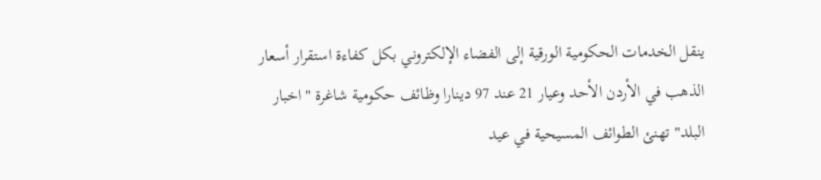ينقل الخدمات الحكومية الورقية إلى الفضاء الإلكتروني بكل كفاءة استقرار أسعار الذهب في الأردن الأحد وعيار 21 عند 97 دينارا وظائف حكومية شاغرة "اخبار البلد" تهنئ الطوائف المسيحية في عيد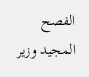الفصح المجيد وزير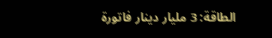الطاقة: 3 مليار دينار فاتورة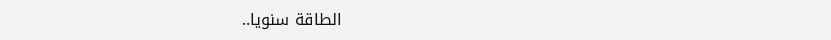الطاقة سنويا..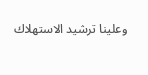وعلينا ترشيد الاستهلاك